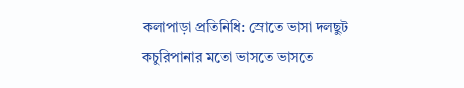কলাপাড়া প্রতিনিধি: স্রোতে ভাসা দলছুট কচুরিপানার মতো ভাসতে ভাসতে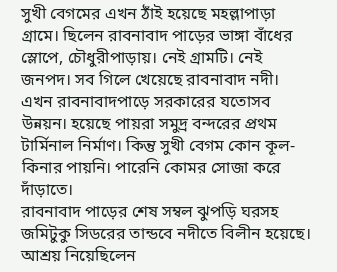সুখী বেগমের এখন ঠাঁই হয়েছে মহল্লাপাড়া গ্রামে। ছিলেন রাবনাবাদ পাড়ের ভাঙ্গা বাঁধের স্লোপে, চৌধুরীপাড়ায়। নেই গ্রামটি। নেই জনপদ। সব গিলে খেয়েছে রাবনাবাদ নদী। এখন রাবনাবাদপাড়ে সরকারের যতোসব উন্নয়ন। হয়েছে পায়রা সমুদ্র বন্দরের প্রথম টার্মিনাল নির্মাণ। কিন্তু সুখী বেগম কোন কূল-কিনার পায়নি। পারেনি কোমর সোজা করে দাঁড়াতে।
রাবনাবাদ পাড়ের শেষ সম্বল ঝুপড়ি ঘরসহ জমিটুকু সিডরের তান্ডবে নদীতে বিলীন হয়েছে। আশ্রয় নিয়েছিলেন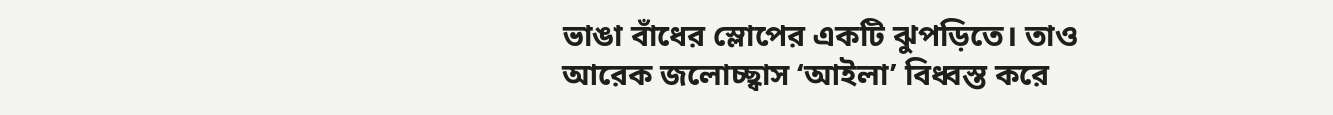ভাঙা বাঁধের স্লোপের একটি ঝুপড়িতে। তাও আরেক জলোচ্ছ্বাস ‘আইলা’ বিধ্বস্ত করে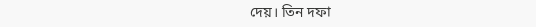দেয়। তিন দফা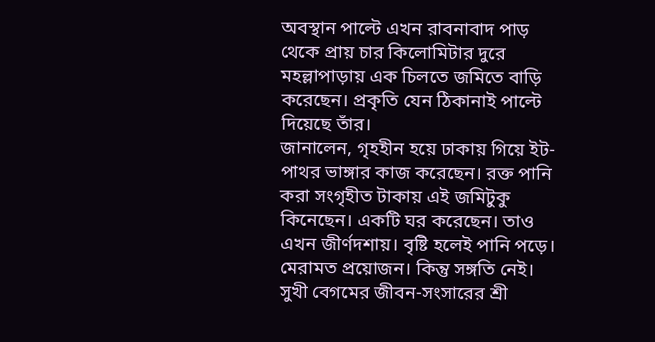অবস্থান পাল্টে এখন রাবনাবাদ পাড় থেকে প্রায় চার কিলোমিটার দুরে মহল্লাপাড়ায় এক চিলতে জমিতে বাড়ি করেছেন। প্রকৃতি যেন ঠিকানাই পাল্টে দিয়েছে তাঁর।
জানালেন, গৃহহীন হয়ে ঢাকায় গিয়ে ইট-পাথর ভাঙ্গার কাজ করেছেন। রক্ত পানি করা সংগৃহীত টাকায় এই জমিটুকু কিনেছেন। একটি ঘর করেছেন। তাও এখন জীর্ণদশায়। বৃষ্টি হলেই পানি পড়ে। মেরামত প্রয়োজন। কিন্তু সঙ্গতি নেই।
সুখী বেগমের জীবন-সংসারের শ্রী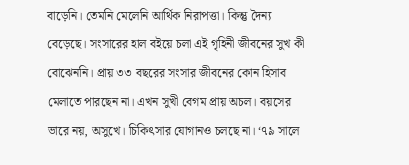বাড়েনি। তেমনি মেলেনি আর্থিক নিরাপত্তা। কিন্তু দৈন্য বেড়েছে। সংসারের হাল বইয়ে চলা এই গৃহিনী জীবনের সুখ কী বোঝেননি। প্রায় ৩৩ বছরের সংসার জীবনের কোন হিসাব মেলাতে পারছেন না। এখন সুখী বেগম প্রায় অচল। বয়সের ভারে নয়, অসুখে। চিকিৎসার যোগানও চলছে না। ‘৭৯ সালে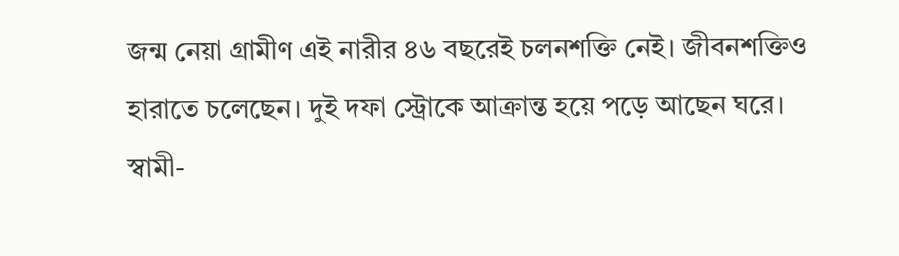জন্ম নেয়া গ্রামীণ এই নারীর ৪৬ বছরেই চলনশক্তি নেই। জীবনশক্তিও হারাতে চলেছেন। দুই দফা স্ট্রোকে আক্রান্ত হয়ে পড়ে আছেন ঘরে। স্বামী-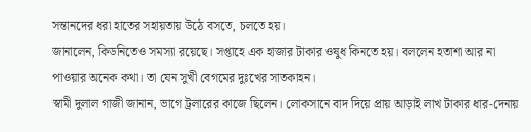সন্তানদের ধরা হাতের সহায়তায় উঠে বসতে, চলতে হয়।
জানালেন, কিডনিতেও সমস্যা রয়েছে। সপ্তাহে এক হাজার টাকার ওষুধ কিনতে হয়। বললেন হতাশা আর না পাওয়ার অনেক কথা। তা যেন সুখী বেগমের দুঃখের সাতকাহন।
স্বামী দুলাল গাজী জানান, ভাগে ট্রলারের কাজে ছিলেন। লোকসানে বাদ দিয়ে প্রায় আড়াই লাখ টাকার ধার-দেনায়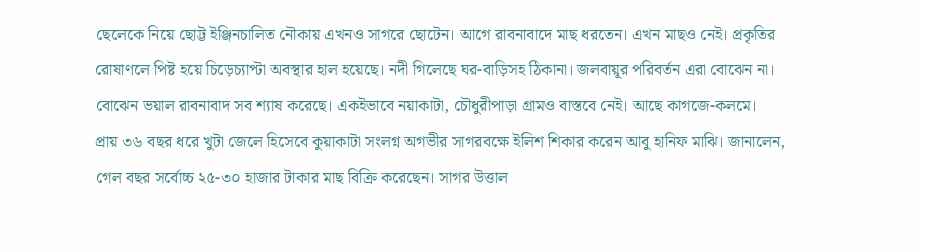ছেলেকে নিয়ে ছোট্ট ইঞ্জিনচালিত নৌকায় এখনও সাগরে ছোটেন। আগে রাবনাবাদে মাছ ধরতেন। এখন মাছও নেই। প্রকৃতির রোষাণলে পিষ্ট হয়ে চিড়েচ্যাপ্টা অবস্থার হাল হয়েছে। নদী গিলেছে ঘর-বাড়িসহ ঠিকানা। জলবায়ূর পরিবর্তন এরা বোঝেন না। বোঝেন ভয়াল রাবনাবাদ সব শ্যাষ করেছে। একইভাবে নয়াকাটা, চৌধুরীপাড়া গ্রামও বাস্তবে নেই। আছে কাগজে-কলমে।
প্রায় ৩৬ বছর ধরে খুটা জেলে হিসেবে কুয়াকাটা সংলগ্ন অগভীর সাগরবক্ষে ইলিশ শিকার করেন আবু হানিফ মাঝি। জানালেন, গেল বছর সর্বোচ্চ ২৫-৩০ হাজার টাকার মাছ বিক্রি করেছেন। সাগর উত্তাল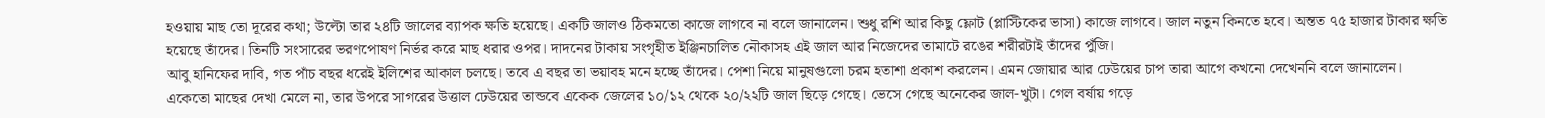হওয়ায় মাছ তো দূরের কথা; উল্টো তার ২৪টি জালের ব্যাপক ক্ষতি হয়েছে। একটি জালও ঠিকমতো কাজে লাগবে না বলে জানালেন। শুধু রশি আর কিছু ফ্লোট (প্লাস্টিকের ভাসা) কাজে লাগবে। জাল নতুন কিনতে হবে। অন্তত ৭৫ হাজার টাকার ক্ষতি হয়েছে তাঁদের। তিনটি সংসারের ভরণপোষণ নির্ভর করে মাছ ধরার ওপর। দাদনের টাকায় সংগৃহীত ইঞ্জিনচালিত নৌকাসহ এই জাল আর নিজেদের তামাটে রঙের শরীরটাই তাঁদের পুঁজি।
আবু হানিফের দাবি, গত পাঁচ বছর ধরেই ইলিশের আকাল চলছে। তবে এ বছর তা ভয়াবহ মনে হচ্ছে তাঁদের। পেশা নিয়ে মানুষগুলো চরম হতাশা প্রকাশ করলেন। এমন জোয়ার আর ঢেউয়ের চাপ তারা আগে কখনো দেখেননি বলে জানালেন।
একেতো মাছের দেখা মেলে না, তার উপরে সাগরের উত্তাল ঢেউয়ের তান্ডবে একেক জেলের ১০/১২ থেকে ২০/২২টি জাল ছিড়ে গেছে। ভেসে গেছে অনেকের জাল-খুটা। গেল বর্ষায় গড়ে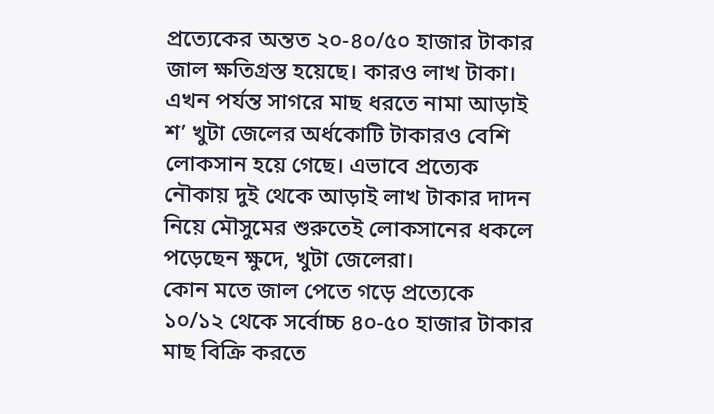প্রত্যেকের অন্তত ২০-৪০/৫০ হাজার টাকার জাল ক্ষতিগ্রস্ত হয়েছে। কারও লাখ টাকা। এখন পর্যন্ত সাগরে মাছ ধরতে নামা আড়াই শ’ খুটা জেলের অর্ধকোটি টাকারও বেশি লোকসান হয়ে গেছে। এভাবে প্রত্যেক নৌকায় দুই থেকে আড়াই লাখ টাকার দাদন নিয়ে মৌসুমের শুরুতেই লোকসানের ধকলে পড়েছেন ক্ষুদে, খুটা জেলেরা।
কোন মতে জাল পেতে গড়ে প্রত্যেকে ১০/১২ থেকে সর্বোচ্চ ৪০-৫০ হাজার টাকার মাছ বিক্রি করতে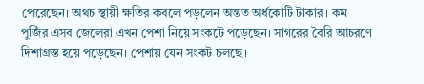পেরেছেন। অথচ স্থায়ী ক্ষতির কবলে পড়লেন অন্তত অর্ধকোটি টাকার। কম পুজিঁর এসব জেলেরা এখন পেশা নিয়ে সংকটে পড়েছেন। সাগরের বৈরি আচরণে দিশাগ্রস্ত হয়ে পড়েছেন। পেশায় যেন সংকট চলছে।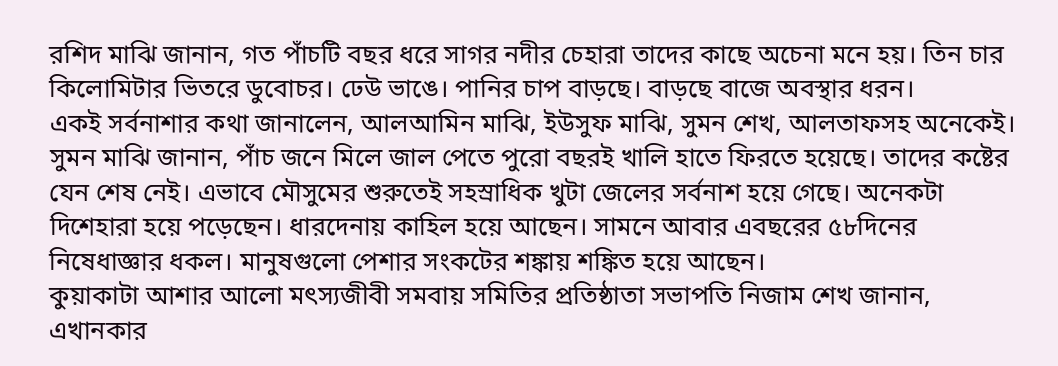রশিদ মাঝি জানান, গত পাঁচটি বছর ধরে সাগর নদীর চেহারা তাদের কাছে অচেনা মনে হয়। তিন চার কিলোমিটার ভিতরে ডুবোচর। ঢেউ ভাঙে। পানির চাপ বাড়ছে। বাড়ছে বাজে অবস্থার ধরন।
একই সর্বনাশার কথা জানালেন, আলআমিন মাঝি, ইউসুফ মাঝি, সুমন শেখ, আলতাফসহ অনেকেই। সুমন মাঝি জানান, পাঁচ জনে মিলে জাল পেতে পুরো বছরই খালি হাতে ফিরতে হয়েছে। তাদের কষ্টের যেন শেষ নেই। এভাবে মৌসুমের শুরুতেই সহস্রাধিক খুটা জেলের সর্বনাশ হয়ে গেছে। অনেকটা দিশেহারা হয়ে পড়েছেন। ধারদেনায় কাহিল হয়ে আছেন। সামনে আবার এবছরের ৫৮দিনের নিষেধাজ্ঞার ধকল। মানুষগুলো পেশার সংকটের শঙ্কায় শঙ্কিত হয়ে আছেন।
কুয়াকাটা আশার আলো মৎস্যজীবী সমবায় সমিতির প্রতিষ্ঠাতা সভাপতি নিজাম শেখ জানান, এখানকার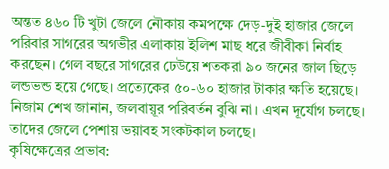অন্তত ৪৬০ টি খুটা জেলে নৌকায় কমপক্ষে দেড়-দুই হাজার জেলে পরিবার সাগরের অগভীর এলাকায় ইলিশ মাছ ধরে জীবীকা নির্বাহ করছেন। গেল বছরে সাগরের ঢেউয়ে শতকরা ৯০ জনের জাল ছিড়ে লন্ডভন্ড হয়ে গেছে। প্রত্যেকের ৫০-৬০ হাজার টাকার ক্ষতি হয়েছে। নিজাম শেখ জানান, জলবায়ূর পরিবর্তন বুঝি না। এখন দূর্যোগ চলছে। তাদের জেলে পেশায় ভয়াবহ সংকটকাল চলছে।
কৃষিক্ষেত্রের প্রভাব: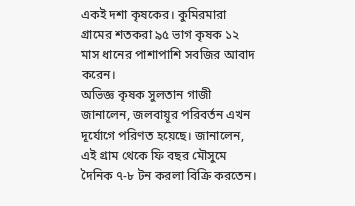একই দশা কৃষকের। কুমিরমারা গ্রামের শতকরা ৯৫ ভাগ কৃষক ১২ মাস ধানের পাশাপাশি সবজির আবাদ করেন।
অভিজ্ঞ কৃষক সুলতান গাজী জানালেন, জলবায়ূর পরিবর্তন এখন দূর্যোগে পরিণত হয়েছে। জানালেন, এই গ্রাম থেকে ফি বছর মৌসুমে দৈনিক ৭-৮ টন করলা বিক্রি করতেন।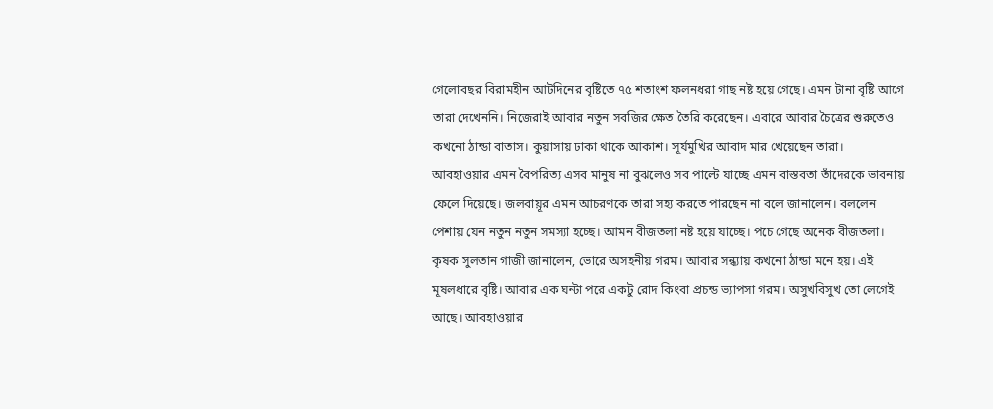গেলোবছর বিরামহীন আটদিনের বৃষ্টিতে ৭৫ শতাংশ ফলনধরা গাছ নষ্ট হয়ে গেছে। এমন টানা বৃষ্টি আগে তারা দেখেননি। নিজেরাই আবার নতুন সবজির ক্ষেত তৈরি করেছেন। এবারে আবার চৈত্রের শুরুতেও কখনো ঠান্ডা বাতাস। কুয়াসায় ঢাকা থাকে আকাশ। সূর্যমুখির আবাদ মার খেয়েছেন তারা।
আবহাওয়ার এমন বৈপরিত্য এসব মানুষ না বুঝলেও সব পাল্টে যাচ্ছে এমন বাস্তবতা তাঁদেরকে ভাবনায় ফেলে দিয়েছে। জলবায়ূর এমন আচরণকে তারা সহ্য করতে পারছেন না বলে জানালেন। বললেন পেশায় যেন নতুন নতুন সমস্যা হচ্ছে। আমন বীজতলা নষ্ট হয়ে যাচ্ছে। পচে গেছে অনেক বীজতলা।
কৃষক সুলতান গাজী জানালেন, ভোরে অসহনীয় গরম। আবার সন্ধ্যায় কখনো ঠান্ডা মনে হয়। এই মূষলধারে বৃষ্টি। আবার এক ঘন্টা পরে একটু রোদ কিংবা প্রচন্ড ভ্যাপসা গরম। অসুখবিসুখ তো লেগেই আছে। আবহাওয়ার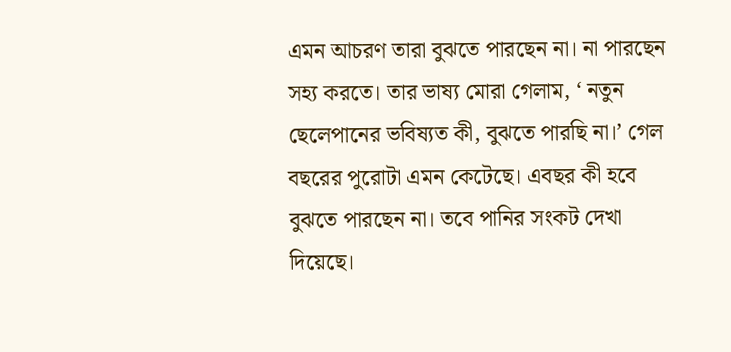এমন আচরণ তারা বুঝতে পারছেন না। না পারছেন সহ্য করতে। তার ভাষ্য মোরা গেলাম, ‘ নতুন ছেলেপানের ভবিষ্যত কী, বুঝতে পারছি না।’ গেল বছরের পুরোটা এমন কেটেছে। এবছর কী হবে বুঝতে পারছেন না। তবে পানির সংকট দেখা দিয়েছে।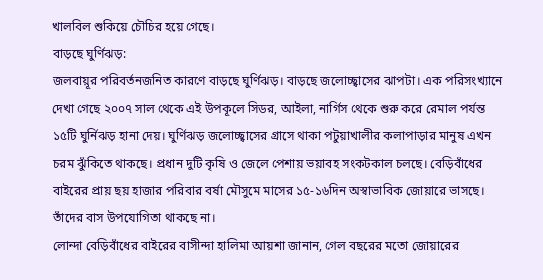খালবিল শুকিয়ে চৌচির হয়ে গেছে।
বাড়ছে ঘুর্ণিঝড়:
জলবায়ূর পরিবর্তনজনিত কারণে বাড়ছে ঘুর্ণিঝড়। বাড়ছে জলোচ্ছ্বাসের ঝাপটা। এক পরিসংখ্যানে দেখা গেছে ২০০৭ সাল থেকে এই উপকূলে সিডর, আইলা, নার্গিস থেকে শুরু করে রেমাল পর্যন্ত ১৫টি ঘুর্নিঝড় হানা দেয়। ঘুর্ণিঝড় জলোচ্ছ্বাসের গ্রাসে থাকা পটুয়াখালীর কলাপাড়ার মানুষ এখন চরম ঝুঁকিতে থাকছে। প্রধান দুটি কৃষি ও জেলে পেশায় ভয়াবহ সংকটকাল চলছে। বেড়িবাঁধের বাইরের প্রায় ছয় হাজার পরিবার বর্ষা মৌসুমে মাসের ১৫-১৬দিন অস্বাভাবিক জোয়ারে ভাসছে। তাঁদের বাস উপযোগিতা থাকছে না।
লোন্দা বেড়িবাঁধের বাইরের বাসীন্দা হালিমা আয়শা জানান, গেল বছরের মতো জোয়ারের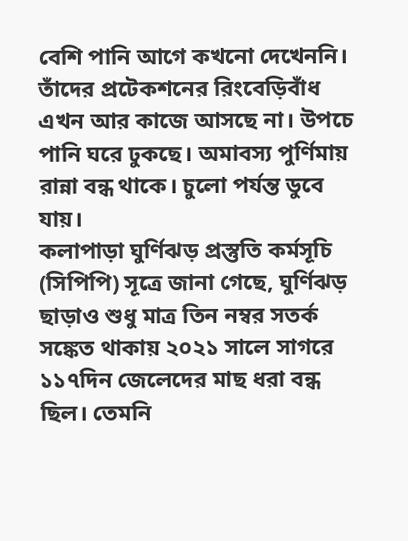বেশি পানি আগে কখনো দেখেননি। তাঁদের প্রটেকশনের রিংবেড়িবাঁধ এখন আর কাজে আসছে না। উপচে পানি ঘরে ঢুকছে। অমাবস্য পুর্ণিমায় রান্না বন্ধ থাকে। চুলো পর্যন্ত ডুবে যায়।
কলাপাড়া ঘুর্ণিঝড় প্রস্তুতি কর্মসূচি (সিপিপি) সূত্রে জানা গেছে, ঘুর্ণিঝড় ছাড়াও শুধু মাত্র তিন নম্বর সতর্ক সঙ্কেত থাকায় ২০২১ সালে সাগরে ১১৭দিন জেলেদের মাছ ধরা বন্ধ ছিল। তেমনি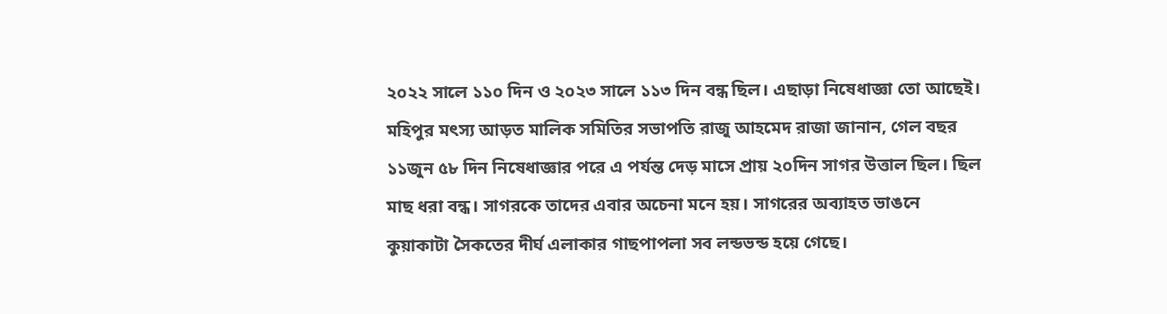২০২২ সালে ১১০ দিন ও ২০২৩ সালে ১১৩ দিন বন্ধ ছিল। এছাড়া নিষেধাজ্ঞা তো আছেই।
মহিপুর মৎস্য আড়ত মালিক সমিতির সভাপতি রাজু আহমেদ রাজা জানান, গেল বছর ১১জুন ৫৮ দিন নিষেধাজ্ঞার পরে এ পর্যন্ত দেড় মাসে প্রায় ২০দিন সাগর উত্তাল ছিল। ছিল মাছ ধরা বন্ধ। সাগরকে তাদের এবার অচেনা মনে হয়। সাগরের অব্যাহত ভাঙনে কুয়াকাটা সৈকতের দীর্ঘ এলাকার গাছপাপলা সব লন্ডভন্ড হয়ে গেছে।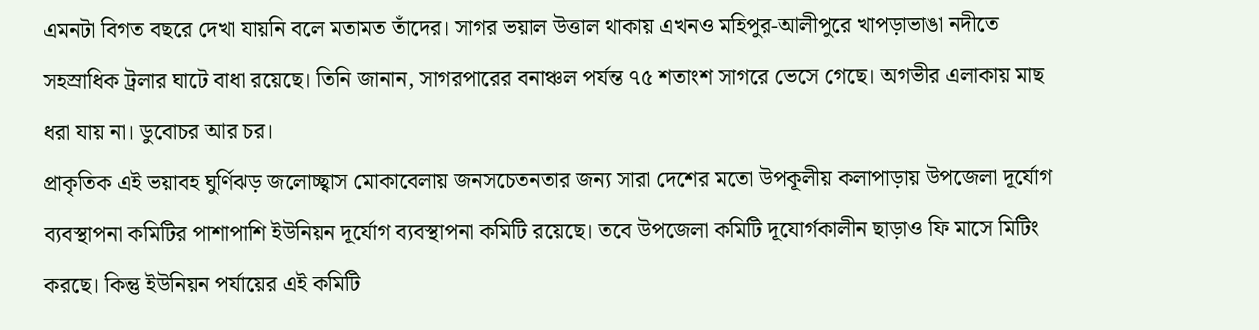এমনটা বিগত বছরে দেখা যায়নি বলে মতামত তাঁদের। সাগর ভয়াল উত্তাল থাকায় এখনও মহিপুর-আলীপুরে খাপড়াভাঙা নদীতে সহস্রাধিক ট্রলার ঘাটে বাধা রয়েছে। তিনি জানান, সাগরপারের বনাঞ্চল পর্যন্ত ৭৫ শতাংশ সাগরে ভেসে গেছে। অগভীর এলাকায় মাছ ধরা যায় না। ডুবোচর আর চর।
প্রাকৃতিক এই ভয়াবহ ঘুর্ণিঝড় জলোচ্ছ্বাস মোকাবেলায় জনসচেতনতার জন্য সারা দেশের মতো উপকূলীয় কলাপাড়ায় উপজেলা দূর্যোগ ব্যবস্থাপনা কমিটির পাশাপাশি ইউনিয়ন দূর্যোগ ব্যবস্থাপনা কমিটি রয়েছে। তবে উপজেলা কমিটি দূযোর্গকালীন ছাড়াও ফি মাসে মিটিং করছে। কিন্তু ইউনিয়ন পর্যায়ের এই কমিটি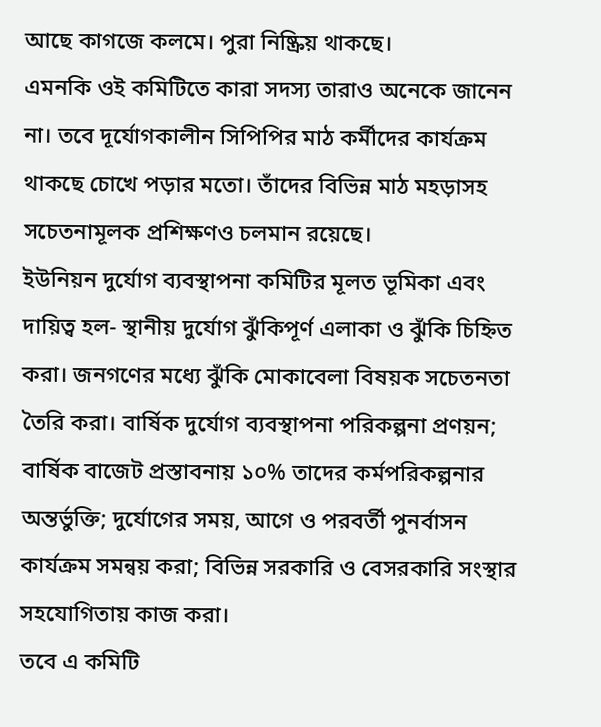আছে কাগজে কলমে। পুরা নিষ্ক্রিয় থাকছে।
এমনকি ওই কমিটিতে কারা সদস্য তারাও অনেকে জানেন না। তবে দূর্যোগকালীন সিপিপির মাঠ কর্মীদের কার্যক্রম থাকছে চোখে পড়ার মতো। তাঁদের বিভিন্ন মাঠ মহড়াসহ সচেতনামূলক প্রশিক্ষণও চলমান রয়েছে।
ইউনিয়ন দুর্যোগ ব্যবস্থাপনা কমিটির মূলত ভূমিকা এবং দায়িত্ব হল- স্থানীয় দুর্যোগ ঝুঁকিপূর্ণ এলাকা ও ঝুঁকি চিহ্নিত করা। জনগণের মধ্যে ঝুঁকি মোকাবেলা বিষয়ক সচেতনতা তৈরি করা। বার্ষিক দুর্যোগ ব্যবস্থাপনা পরিকল্পনা প্রণয়ন; বার্ষিক বাজেট প্রস্তাবনায় ১০% তাদের কর্মপরিকল্পনার অন্তর্ভুক্তি; দুর্যোগের সময়, আগে ও পরবর্তী পুনর্বাসন কার্যক্রম সমন্বয় করা; বিভিন্ন সরকারি ও বেসরকারি সংস্থার সহযোগিতায় কাজ করা।
তবে এ কমিটি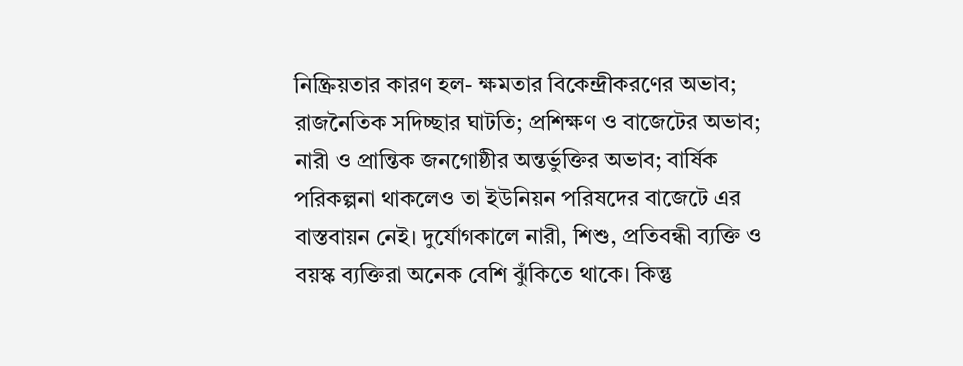নিষ্ক্রিয়তার কারণ হল- ক্ষমতার বিকেন্দ্রীকরণের অভাব; রাজনৈতিক সদিচ্ছার ঘাটতি; প্রশিক্ষণ ও বাজেটের অভাব; নারী ও প্রান্তিক জনগোষ্ঠীর অন্তর্ভুক্তির অভাব; বার্ষিক পরিকল্পনা থাকলেও তা ইউনিয়ন পরিষদের বাজেটে এর বাস্তবায়ন নেই। দুর্যোগকালে নারী, শিশু, প্রতিবন্ধী ব্যক্তি ও বয়স্ক ব্যক্তিরা অনেক বেশি ঝুঁকিতে থাকে। কিন্তু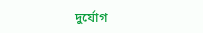দুর্যোগ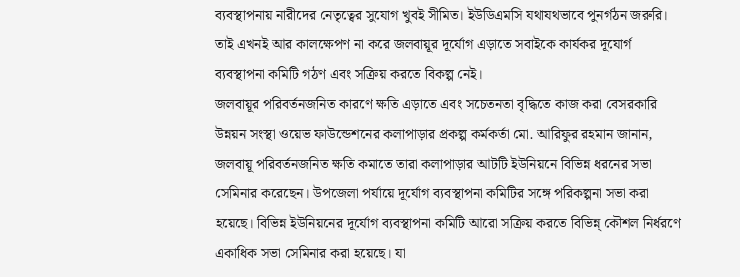ব্যবস্থাপনায় নারীদের নেতৃত্বের সুযোগ খুবই সীমিত। ইউডিএমসি যথাযথভাবে পুনর্গঠন জরুরি। তাই এখনই আর কালক্ষেপণ না করে জলবায়ূর দূর্যোগ এড়াতে সবাইকে কার্যকর দূযোর্গ ব্যবস্থাপনা কমিটি গঠণ এবং সক্রিয় করতে বিকল্প নেই।
জলবায়ূর পরিবর্তনজনিত কারণে ক্ষতি এড়াতে এবং সচেতনতা বৃদ্ধিতে কাজ করা বেসরকারি উন্নয়ন সংস্থা ওয়েভ ফাউন্ডেশনের কলাপাড়ার প্রকল্প কর্মকর্তা মো. আরিফুর রহমান জানান, জলবায়ূ পরিবর্তনজনিত ক্ষতি কমাতে তারা কলাপাড়ার আটটি ইউনিয়নে বিভিন্ন ধরনের সভা সেমিনার করেছেন। উপজেলা পর্যায়ে দূর্যোগ ব্যবস্থাপনা কমিটির সঙ্গে পরিকল্পনা সভা করা হয়েছে। বিভিন্ন ইউনিয়নের দূর্যোগ ব্যবস্থাপনা কমিটি আরো সক্রিয় করতে বিভিন্ন্ কৌশল নির্ধরণে একাধিক সভা সেমিনার করা হয়েছে। যা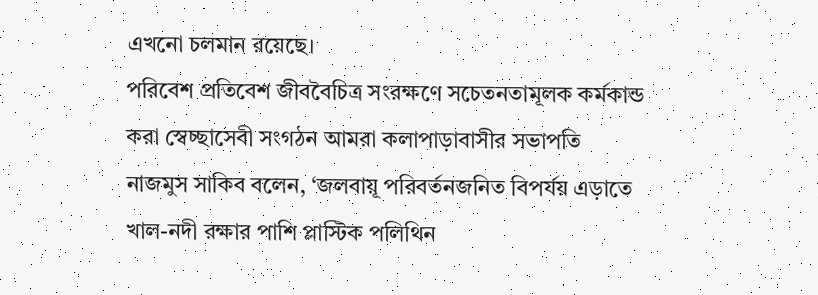এখনো চলমান রয়েছে।
পরিবেশ প্রতিবেশ জীববৈচিত্র সংরক্ষণে সচেতনতামূলক কর্মকান্ড করা স্বেচ্ছাসেবী সংগঠন আমরা কলাপাড়াবাসীর সভাপতি নাজমুস সাকিব বলেন, ‘জলবায়ূ পরিবর্তনজনিত বিপর্যয় এড়াতে খাল-নদী রক্ষার পাশি প্লাস্টিক পলিথিন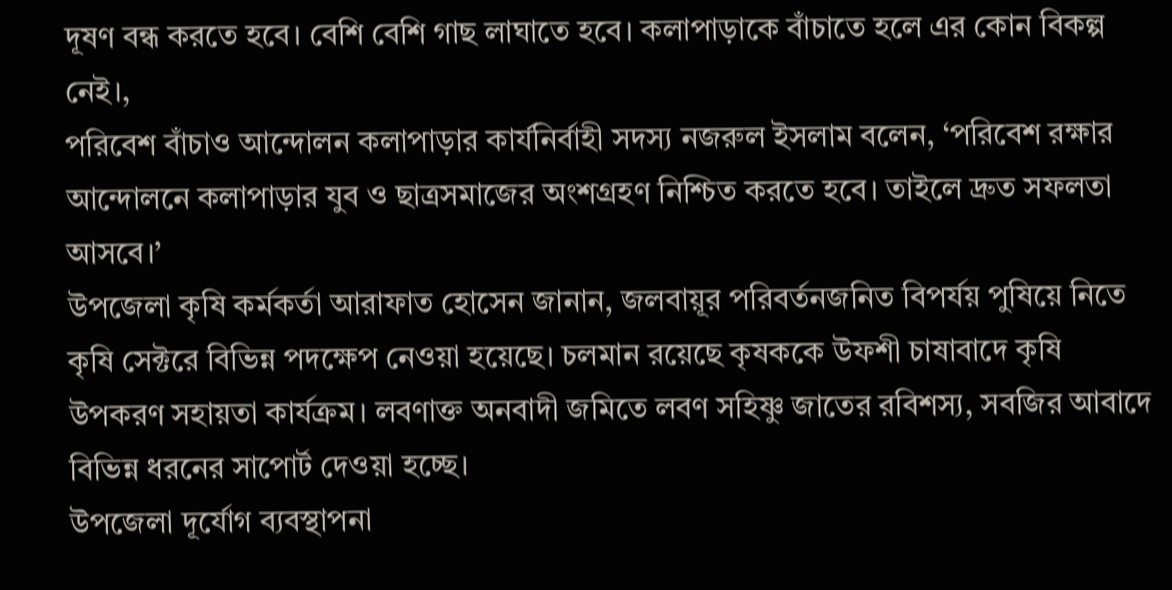দূষণ বন্ধ করতে হবে। বেশি বেশি গাছ লাঘাতে হবে। কলাপাড়াকে বাঁচাতে হলে এর কোন বিকল্প নেই।,
পরিবেশ বাঁচাও আন্দোলন কলাপাড়ার কার্যনির্বাহী সদস্য নজরুল ইসলাম বলেন, ‘পরিবেশ রক্ষার আন্দোলনে কলাপাড়ার যুব ও ছাত্রসমাজের অংশগ্রহণ নিশ্চিত করতে হবে। তাইলে দ্রুত সফলতা আসবে।’
উপজেলা কৃষি কর্মকর্তা আরাফাত হোসেন জানান, জলবায়ূর পরিবর্তনজনিত বিপর্যয় পুষিয়ে নিতে কৃষি সেক্টরে বিভিন্ন পদক্ষেপ নেওয়া হয়েছে। চলমান রয়েছে কৃষককে উফশী চাষাবাদে কৃষি উপকরণ সহায়তা কার্যক্রম। লবণাক্ত অনবাদী জমিতে লবণ সহিষ্ণু জাতের রবিশস্য, সবজির আবাদে বিভিন্ন ধরনের সাপোর্ট দেওয়া হচ্ছে।
উপজেলা দূর্যোগ ব্যবস্থাপনা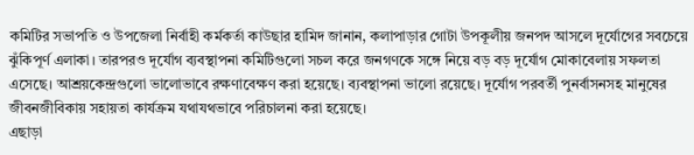কমিটির সভাপতি ও উপজেলা নির্বাহী কর্মকর্তা কাউছার হামিদ জানান, কলাপাড়ার গোটা উপকূলীয় জনপদ আসলে দূর্যোগের সবচেয়ে ঝুঁকিপূর্ণ এলাকা। তারপরও দূর্যোগ ব্যবস্থাপনা কমিটিগুলো সচল করে জনগণকে সঙ্গে নিয়ে বড় বড় দূর্যোগ মোকাবেলায় সফলতা এসেছে। আশ্রয়কেন্দ্রগুলো ভালোভাবে রক্ষণাবেক্ষণ করা হয়েছে। ব্যবস্থাপনা ভালো রয়েছে। দূর্যোগ পরবর্তী পুনর্বাসনসহ মানুষের জীবনজীবিকায় সহায়তা কার্যক্রম যথাযথভাবে পরিচালনা করা হয়েছে।
এছাড়া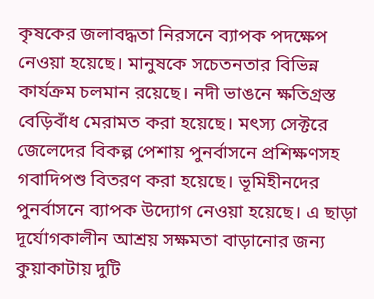কৃষকের জলাবদ্ধতা নিরসনে ব্যাপক পদক্ষেপ নেওয়া হয়েছে। মানুষকে সচেতনতার বিভিন্ন কার্যক্রম চলমান রয়েছে। নদী ভাঙনে ক্ষতিগ্রস্ত বেড়িবাঁধ মেরামত করা হয়েছে। মৎস্য সেক্টরে জেলেদের বিকল্প পেশায় পুনর্বাসনে প্রশিক্ষণসহ গবাদিপশু বিতরণ করা হয়েছে। ভূমিহীনদের পুনর্বাসনে ব্যাপক উদ্যোগ নেওয়া হয়েছে। এ ছাড়া দূর্যোগকালীন আশ্রয় সক্ষমতা বাড়ানোর জন্য কুয়াকাটায় দুটি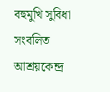বহুমুখি সুবিধা সংবলিত আশ্রয়কেন্দ্র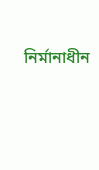নির্মানাধীন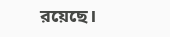রয়েছে।